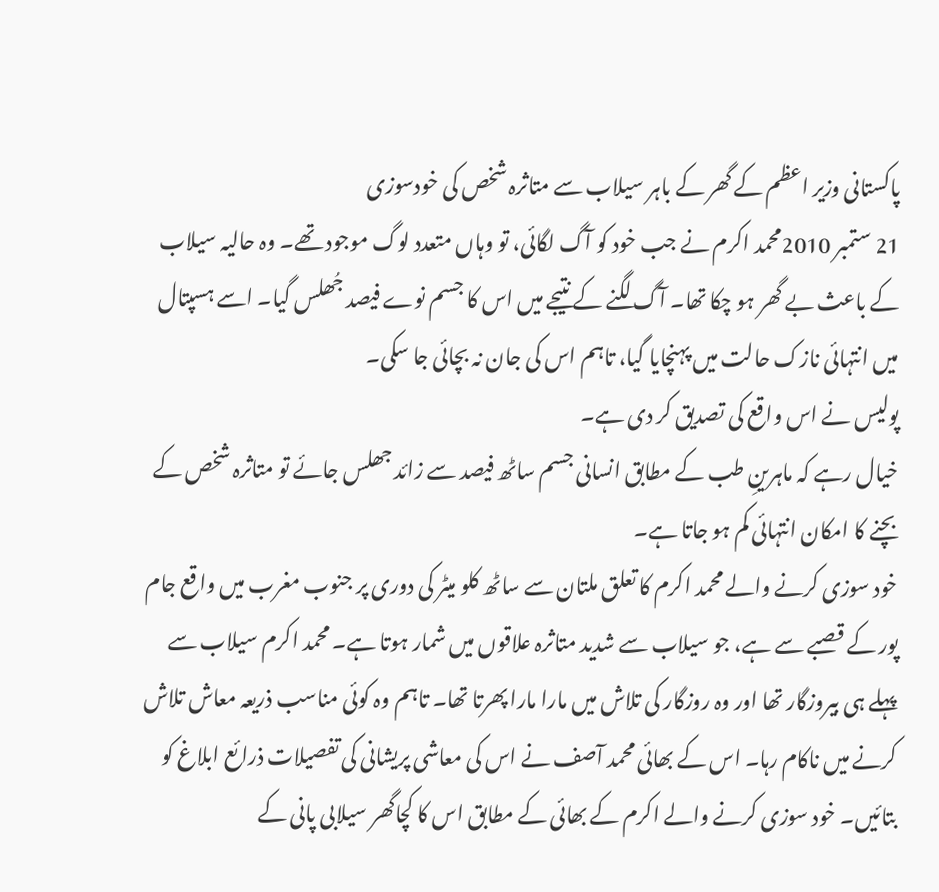پاکستانی وزیر اعظم کے گھر کے باہر سیلاب سے متاثرہ شخص کی خودسوزی
21 ستمبر 2010محمد اکرم نے جب خود کو آگ لگائی، تو وہاں متعدد لوگ موجود تھے۔ وہ حالیہ سیلاب کے باعث بے گھر ہو چکا تھا۔ آگ لگنے کے نتیجے میں اس کا جسم نوے فیصد جُھلس گیا۔ اسے ہسپتال میں انتہائی نازک حالت میں پہنچایا گیا، تاہم اس کی جان نہ بچائی جا سکی۔
پولیس نے اس واقع کی تصدیق کر دی ہے۔
خیال رہے کہ ماہرینِ طب کے مطابق انسانی جسم ساٹھ فیصد سے زائد جھلس جائے تو متاثرہ شخص کے بچنے کا امکان انتہائی کم ہو جاتا ہے۔
خود سوزی کرنے والے محمد اکرم کا تعلق ملتان سے ساٹھ کلو میٹر کی دوری پر جنوب مغرب میں واقع جام پور کے قصبے سے ہے، جو سیلاب سے شدید متاثرہ علاقوں میں شمار ہوتا ہے۔ محمد اکرم سیلاب سے پہلے ہی بیروزگار تھا اور وہ روزگار کی تلاش میں مارا مارا پھرتا تھا۔ تاہم وہ کوئی مناسب ذریعہ معاش تلاش کرنے میں ناکام رہا۔ اس کے بھائی محمد آصف نے اس کی معاشی پریشانی کی تفصیلات ذرائع ابلاغ کو بتائیں۔ خود سوزی کرنے والے اکرم کے بھائی کے مطابق اس کا کچاگھر سیلابی پانی کے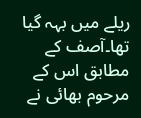ریلے میں بہہ گیا تھا۔آصف کے مطابق اس کے مرحوم بھائی نے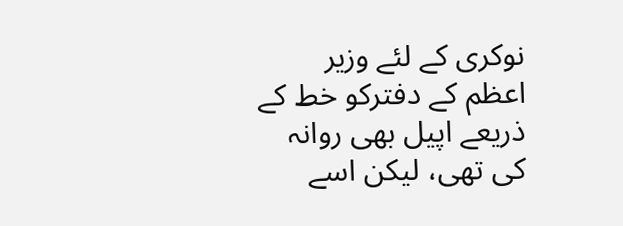نوکری کے لئے وزیر اعظم کے دفترکو خط کے ذریعے اپیل بھی روانہ کی تھی، لیکن اسے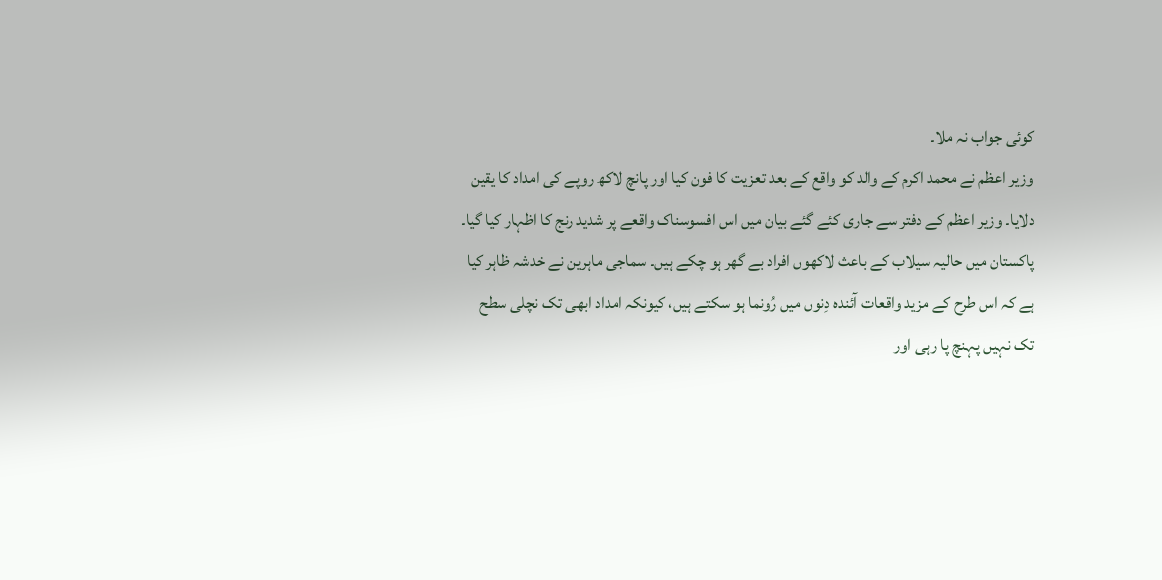کوئی جواب نہ ملا۔
وزیر اعظم نے محمد اکرم کے والد کو واقع کے بعد تعزیت کا فون کیا اور پانچ لاکھ روپے کی امداد کا یقین دلایا۔ وزیر اعظم کے دفتر سے جاری کئے گئے بیان میں اس افسوسناک واقعے پر شدید رنج کا اظہار کیا گیا۔
پاکستان میں حالیہ سیلاب کے باعث لاکھوں افراد بے گھر ہو چکے ہیں۔ سماجی ماہرین نے خدشہ ظاہر کیا ہے کہ اس طرح کے مزید واقعات آئندہ دِنوں میں رُونما ہو سکتے ہیں، کیونکہ امداد ابھی تک نچلی سطح تک نہیں پہنچ پا رہی اور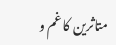متاثرین کا غم و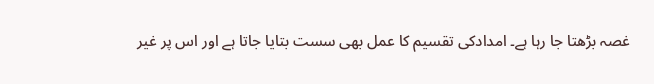غصہ بڑھتا جا رہا ہے۔ امدادکی تقسیم کا عمل بھی سست بتایا جاتا ہے اور اس پر غیر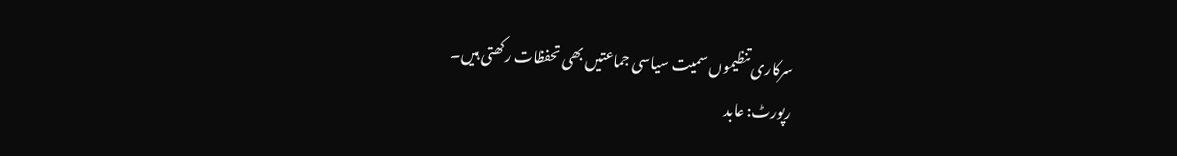سرکاری تنظیموں سمیت سیاسی جماعتیں بھی تحفظات رکھتی ہیں۔
رپورٹ: عابد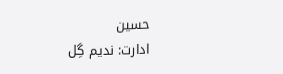حسین
ادارت: ندیم گِل